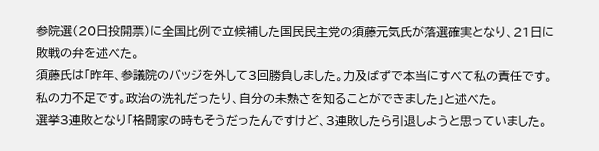参院選(20日投開票)に全国比例で立候補した国民民主党の須藤元気氏が落選確実となり、21日に敗戦の弁を述べた。
須藤氏は「昨年、参議院のバッジを外して3回勝負しました。力及ばずで本当にすべて私の責任です。私の力不足です。政治の洗礼だったり、自分の未熟さを知ることができました」と述べた。
選挙3連敗となり「格闘家の時もそうだったんですけど、3連敗したら引退しようと思っていました。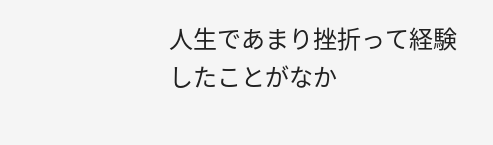人生であまり挫折って経験したことがなか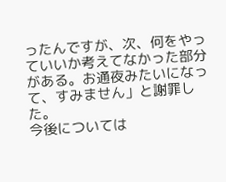ったんですが、次、何をやっていいか考えてなかった部分がある。お通夜みたいになって、すみません」と謝罪した。
今後については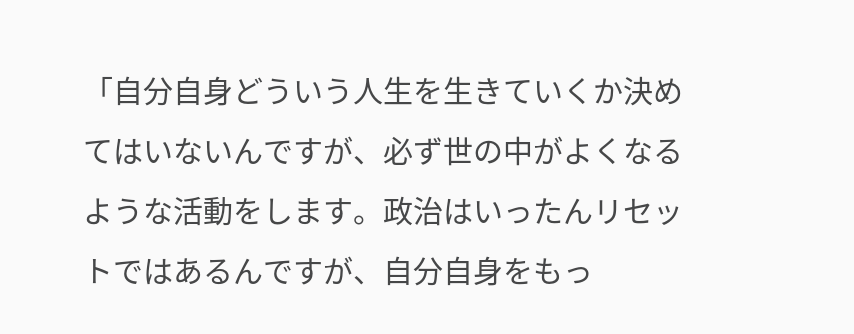「自分自身どういう人生を生きていくか決めてはいないんですが、必ず世の中がよくなるような活動をします。政治はいったんリセットではあるんですが、自分自身をもっ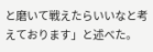と磨いて戦えたらいいなと考えております」と述べた。